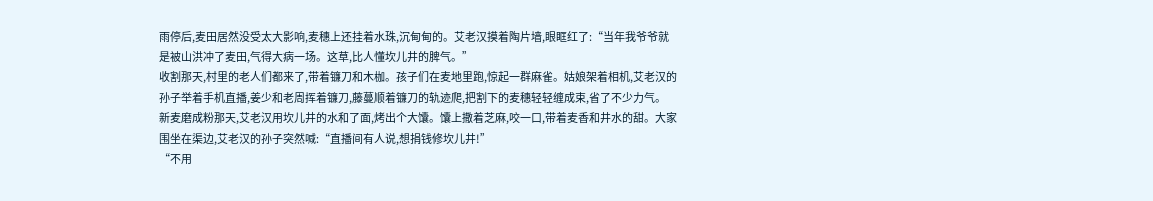雨停后,麦田居然没受太大影响,麦穗上还挂着水珠,沉甸甸的。艾老汉摸着陶片墙,眼眶红了:“当年我爷爷就是被山洪冲了麦田,气得大病一场。这草,比人懂坎儿井的脾气。”
收割那天,村里的老人们都来了,带着镰刀和木枷。孩子们在麦地里跑,惊起一群麻雀。姑娘架着相机,艾老汉的孙子举着手机直播,姜少和老周挥着镰刀,藤蔓顺着镰刀的轨迹爬,把割下的麦穗轻轻缠成束,省了不少力气。
新麦磨成粉那天,艾老汉用坎儿井的水和了面,烤出个大馕。馕上撒着芝麻,咬一口,带着麦香和井水的甜。大家围坐在渠边,艾老汉的孙子突然喊:“直播间有人说,想捐钱修坎儿井!”
“不用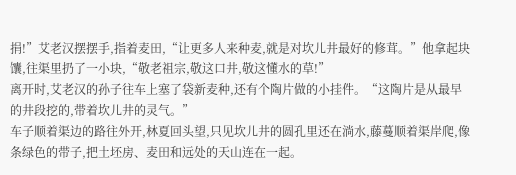捐!”艾老汉摆摆手,指着麦田,“让更多人来种麦,就是对坎儿井最好的修茸。”他拿起块馕,往渠里扔了一小块,“敬老祖宗,敬这口井,敬这懂水的草!”
离开时,艾老汉的孙子往车上塞了袋新麦种,还有个陶片做的小挂件。“这陶片是从最早的井段挖的,带着坎儿井的灵气。”
车子顺着渠边的路往外开,林夏回头望,只见坎儿井的圆孔里还在淌水,藤蔓顺着渠岸爬,像条绿色的带子,把土坯房、麦田和远处的天山连在一起。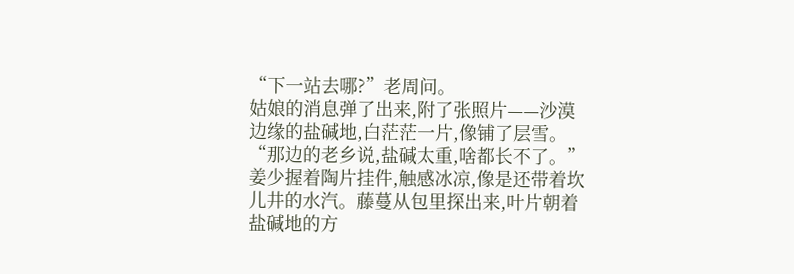“下一站去哪?”老周问。
姑娘的消息弹了出来,附了张照片——沙漠边缘的盐碱地,白茫茫一片,像铺了层雪。“那边的老乡说,盐碱太重,啥都长不了。”
姜少握着陶片挂件,触感冰凉,像是还带着坎儿井的水汽。藤蔓从包里探出来,叶片朝着盐碱地的方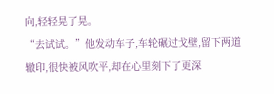向,轻轻晃了晃。
“去试试。”他发动车子,车轮碾过戈壁,留下两道辙印,很快被风吹平,却在心里刻下了更深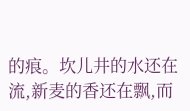的痕。坎儿井的水还在流,新麦的香还在飘,而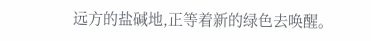远方的盐碱地,正等着新的绿色去唤醒。